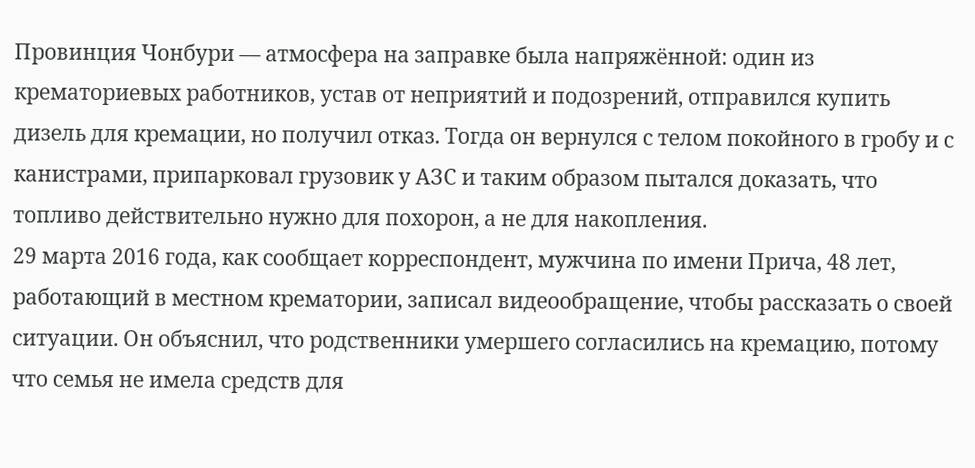Провинция Чонбури — атмосфера на заправке была напряжённой: один из крематориевых работников, устав от неприятий и подозрений, отправился купить дизель для кремации, но получил отказ. Тогда он вернулся с телом покойного в гробу и с канистрами, припарковал грузовик у АЗС и таким образом пытался доказать, что топливо действительно нужно для похорон, а не для накопления.
29 марта 2016 года, как сообщает корреспондент, мужчина по имени Прича, 48 лет, работающий в местном крематории, записал видеообращение, чтобы рассказать о своей ситуации. Он объяснил, что родственники умершего согласились на кремацию, потому что семья не имела средств для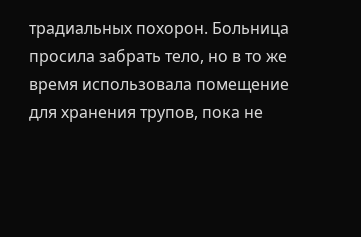традиальных похорон. Больница просила забрать тело, но в то же время использовала помещение для хранения трупов, пока не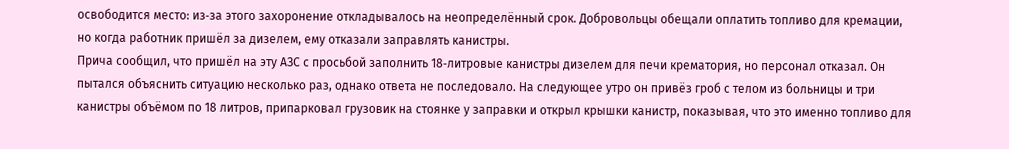освободится место: из‑за этого захоронение откладывалось на неопределённый срок. Добровольцы обещали оплатить топливо для кремации, но когда работник пришёл за дизелем, ему отказали заправлять канистры.
Прича сообщил, что пришёл на эту АЗС с просьбой заполнить 18‑литровые канистры дизелем для печи крематория, но персонал отказал. Он пытался объяснить ситуацию несколько раз, однако ответа не последовало. На следующее утро он привёз гроб с телом из больницы и три канистры объёмом по 18 литров, припарковал грузовик на стоянке у заправки и открыл крышки канистр, показывая, что это именно топливо для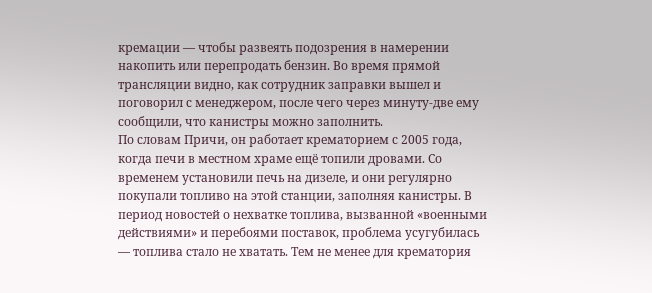кремации — чтобы развеять подозрения в намерении накопить или перепродать бензин. Во время прямой трансляции видно, как сотрудник заправки вышел и поговорил с менеджером, после чего через минуту‑две ему сообщили, что канистры можно заполнить.
По словам Причи, он работает крематорием с 2005 года, когда печи в местном храме ещё топили дровами. Со временем установили печь на дизеле, и они регулярно покупали топливо на этой станции, заполняя канистры. В период новостей о нехватке топлива, вызванной «военными действиями» и перебоями поставок, проблема усугубилась — топлива стало не хватать. Тем не менее для крематория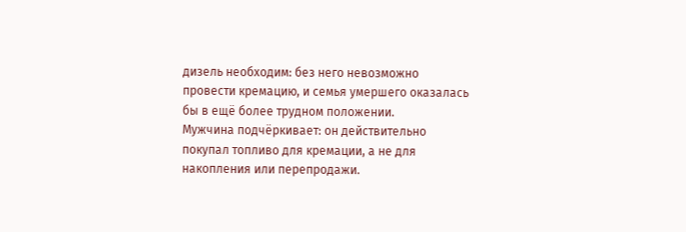дизель необходим: без него невозможно провести кремацию, и семья умершего оказалась бы в ещё более трудном положении.
Мужчина подчёркивает: он действительно покупал топливо для кремации, а не для накопления или перепродажи.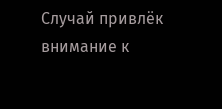Случай привлёк внимание к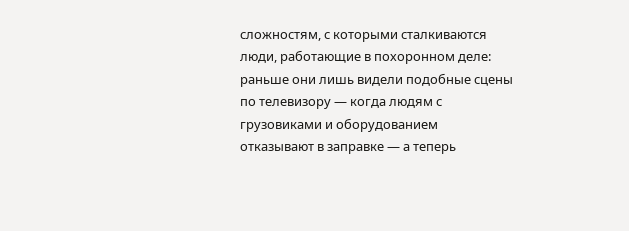сложностям, с которыми сталкиваются люди, работающие в похоронном деле: раньше они лишь видели подобные сцены по телевизору — когда людям с грузовиками и оборудованием отказывают в заправке — а теперь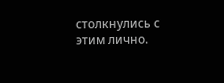столкнулись с этим лично.